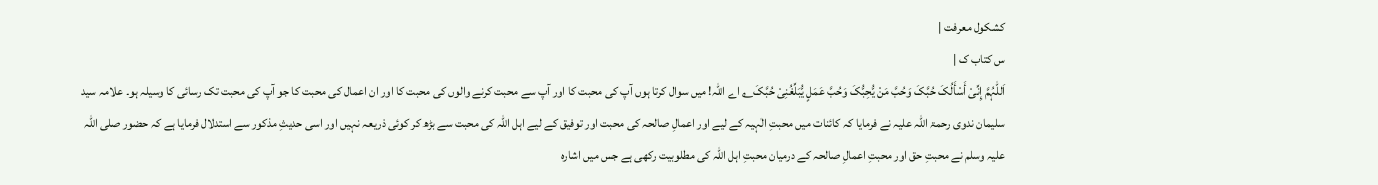کشکول معرفت |
س کتاب ک |
اَللّٰہُمَّ إِنِّیْ أَسْأَلُکَ حُبَّکَ وَحُبَّ مَنْ یُّحِبُّکَ وَحُبَّ عَمَلٍ یُّبَلِّغُنِیْ حُبَّکَ؎ اے اللہ! میں سوال کرتا ہوں آپ کی محبت کا اور آپ سے محبت کرنے والوں کی محبت کا اور ان اعمال کی محبت کا جو آپ کی محبت تک رسائی کا وسیلہ ہو۔ علامہ سید سلیمان ندوی رحمۃ اللہ علیہ نے فرمایا کہ کائنات میں محبتِ الٰہیہ کے لیے اور اعمالِ صالحہ کی محبت اور توفیق کے لیے اہل اللہ کی محبت سے بڑھ کر کوئی ذریعہ نہیں اور اسی حدیثِ مذکور سے استدلال فرمایا ہے کہ حضور صلی اللہ علیہ وسلم نے محبتِ حق اور محبتِ اعمالِ صالحہ کے درمیان محبتِ اہل اللہ کی مطلوبیت رکھی ہے جس میں اشارہ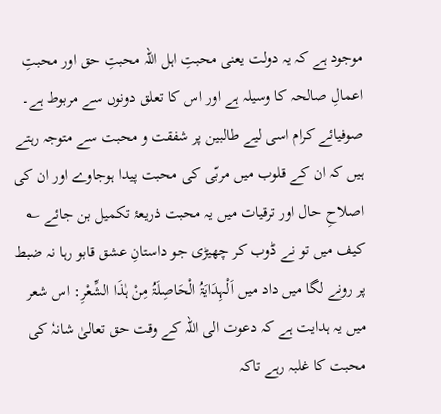موجود ہے کہ یہ دولت یعنی محبتِ اہل اللہ محبتِ حق اور محبتِ اعمالِ صالحہ کا وسیلہ ہے اور اس کا تعلق دونوں سے مربوط ہے۔ صوفیائے کرام اسی لیے طالبین پر شفقت و محبت سے متوجہ رہتے ہیں کہ ان کے قلوب میں مربّی کی محبت پیدا ہوجاوے اور ان کی اصلاحِ حال اور ترقیات میں یہ محبت ذریعۂ تکمیل بن جائے ؎ کیف میں تو نے ڈوب کر چھیڑی جو داستانِ عشق قابو رہا نہ ضبط پر رونے لگا میں داد میں اَلْہِدَایَۃُ الْحَاصِلَۃُ مِنْ ہٰذَا الشِّعْرِ: اس شعر میں یہ ہدایت ہے کہ دعوت الی اللہ کے وقت حق تعالیٰ شانہٗ کی محبت کا غلبہ رہے تاکہ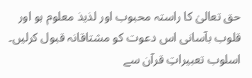حق تعالیٰ کا راستہ محبوب اور لذیذ معلوم ہو اور قلوب بآسانی اس دعوت کو مشتاقانہ قبول کرلیں۔ اسلوب تعبیراتِ قرآن سے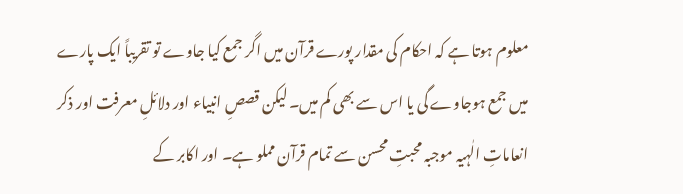معلوم ہوتا ہے کہ احکام کی مقدار پورے قرآن میں اگر جمع کیا جاوے تو تقریباً ایک پارے میں جمع ہوجاوے گی یا اس سے بھی کم میں۔ لیکن قصصِ انبیاء اور دلائلِ معرفت اور ذکر انعاماتِ الٰہیہ موجبہ محبتِ محسن سے تمام قرآن مملو ہے۔ اور اکابر کے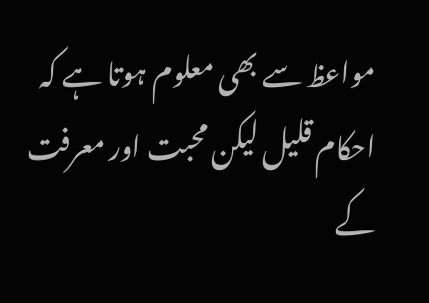مواعظ سے بھی معلوم ہوتا ہے کہ احکام قلیل لیکن محبت اور معرفت کے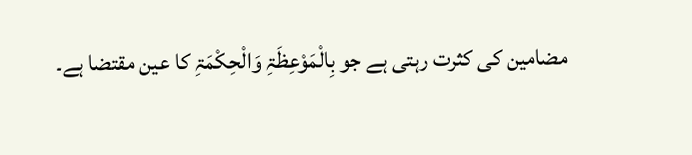مضامین کی کثرت رہتی ہے جو بِالْمَوْعِظَۃِ وَالْحِکْمَۃِ کا عین مقتضا ہے۔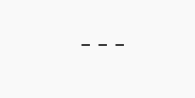---